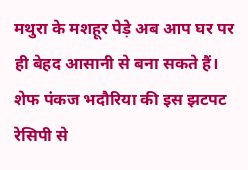मथुरा के मशहूर पेड़े अब आप घर पर ही बेहद आसानी से बना सकते हैं। शेफ पंकज भदौरिया की इस झटपट रेसिपी से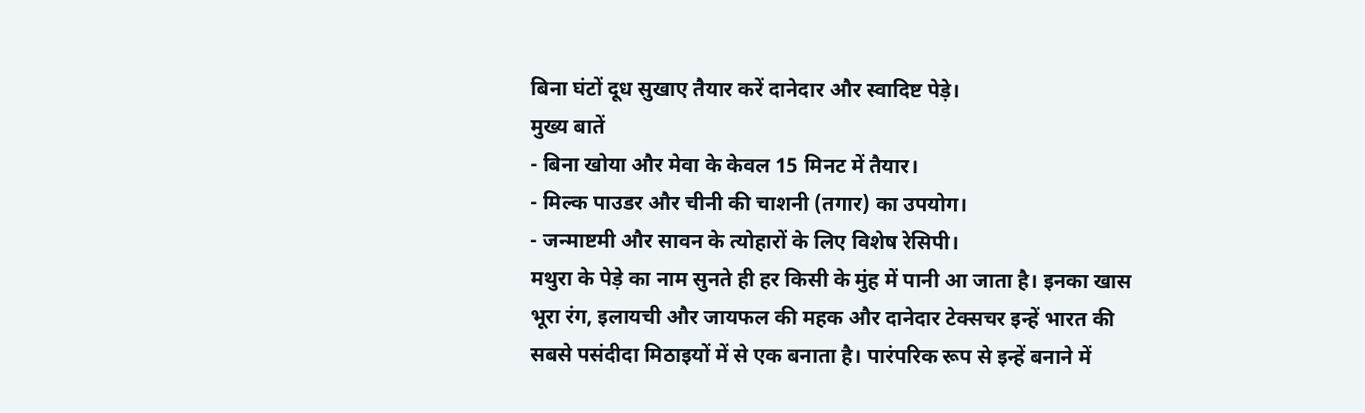बिना घंटों दूध सुखाए तैयार करें दानेदार और स्वादिष्ट पेड़े।
मुख्य बातें
- बिना खोया और मेवा के केवल 15 मिनट में तैयार।
- मिल्क पाउडर और चीनी की चाशनी (तगार) का उपयोग।
- जन्माष्टमी और सावन के त्योहारों के लिए विशेष रेसिपी।
मथुरा के पेड़े का नाम सुनते ही हर किसी के मुंह में पानी आ जाता है। इनका खास भूरा रंग, इलायची और जायफल की महक और दानेदार टेक्सचर इन्हें भारत की सबसे पसंदीदा मिठाइयों में से एक बनाता है। पारंपरिक रूप से इन्हें बनाने में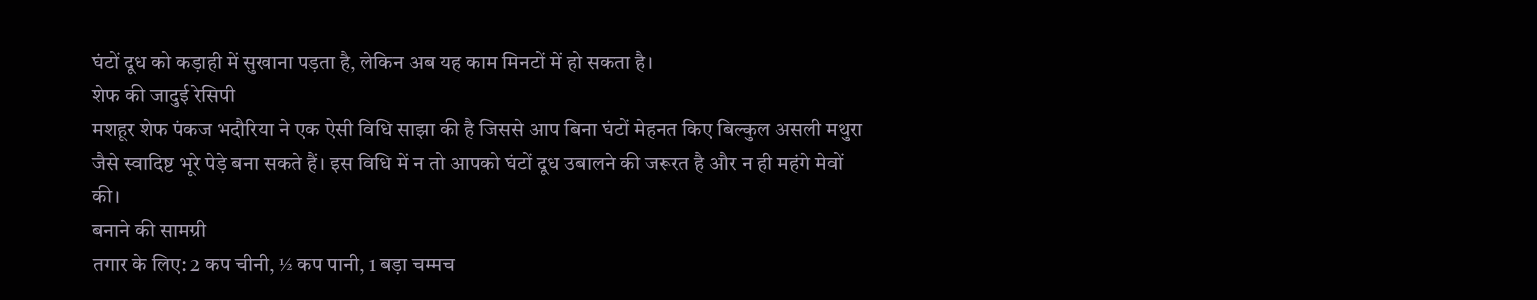घंटों दूध को कड़ाही में सुखाना पड़ता है, लेकिन अब यह काम मिनटों में हो सकता है।
शेफ की जादुई रेसिपी
मशहूर शेफ पंकज भदौरिया ने एक ऐसी विधि साझा की है जिससे आप बिना घंटों मेहनत किए बिल्कुल असली मथुरा जैसे स्वादिष्ट भूरे पेड़े बना सकते हैं। इस विधि में न तो आपको घंटों दूध उबालने की जरूरत है और न ही महंगे मेवों की।
बनाने की सामग्री
तगार के लिए: 2 कप चीनी, ½ कप पानी, 1 बड़ा चम्मच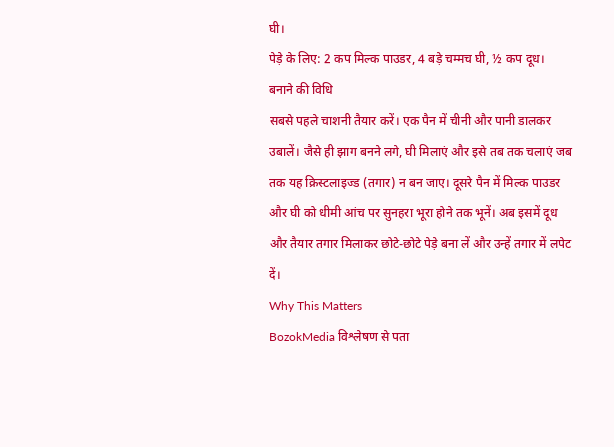घी।
पेड़े के लिए: 2 कप मिल्क पाउडर, 4 बड़े चम्मच घी, ½ कप दूध।
बनाने की विधि
सबसे पहले चाशनी तैयार करें। एक पैन में चीनी और पानी डालकर उबालें। जैसे ही झाग बनने लगे, घी मिलाएं और इसे तब तक चलाएं जब तक यह क्रिस्टलाइज्ड (तगार) न बन जाए। दूसरे पैन में मिल्क पाउडर और घी को धीमी आंच पर सुनहरा भूरा होने तक भूनें। अब इसमें दूध और तैयार तगार मिलाकर छोटे-छोटे पेड़े बना लें और उन्हें तगार में लपेट दें।
Why This Matters
BozokMedia विश्लेषण से पता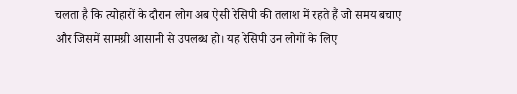चलता है कि त्योहारों के दौरान लोग अब ऐसी रेसिपी की तलाश में रहते हैं जो समय बचाए और जिसमें सामग्री आसानी से उपलब्ध हो। यह रेसिपी उन लोगों के लिए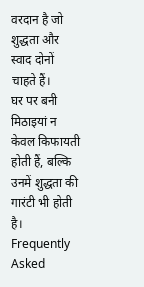वरदान है जो शुद्धता और स्वाद दोनों चाहते हैं।
घर पर बनी मिठाइयां न केवल किफायती होती हैं, बल्कि उनमें शुद्धता की गारंटी भी होती है।
Frequently Asked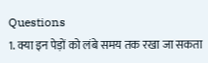Questions
1. क्या इन पेड़ों को लंबे समय तक रखा जा सकता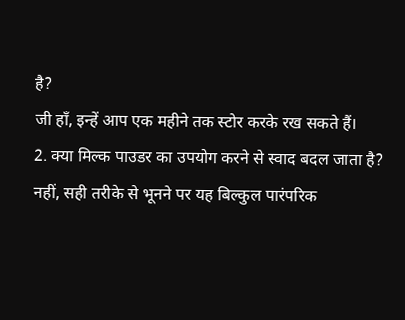है?
जी हाँ, इन्हें आप एक महीने तक स्टोर करके रख सकते हैं।
2. क्या मिल्क पाउडर का उपयोग करने से स्वाद बदल जाता है?
नहीं, सही तरीके से भूनने पर यह बिल्कुल पारंपरिक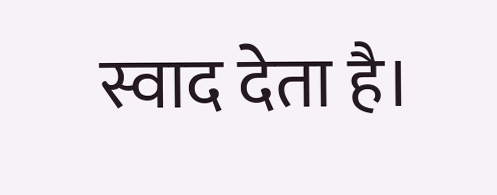स्वाद देता है।